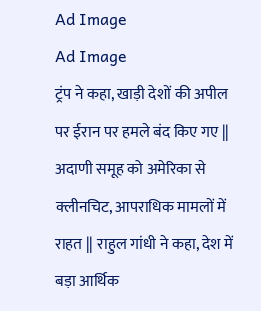Ad Image
Ad Image
ट्रंप ने कहा, खाड़ी देशों की अपील पर ईरान पर हमले बंद किए गए || अदाणी समूह को अमेरिका से क्लीनचिट, आपराधिक मामलों में राहत || राहुल गांधी ने कहा, देश में बड़ा आर्थिक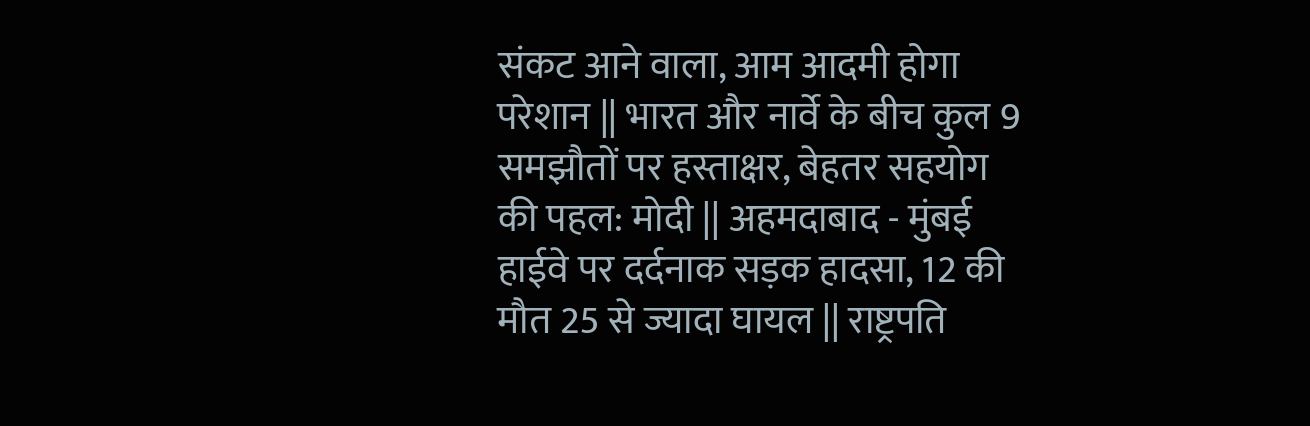संकट आने वाला, आम आदमी होगा परेशान || भारत और नार्वे के बीच कुल 9 समझौतों पर हस्ताक्षर, बेहतर सहयोग की पहल: मोदी || अहमदाबाद - मुंबई हाईवे पर दर्दनाक सड़क हादसा, 12 की मौत 25 से ज्यादा घायल || राष्ट्रपति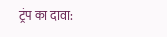ट्रंप का दावा: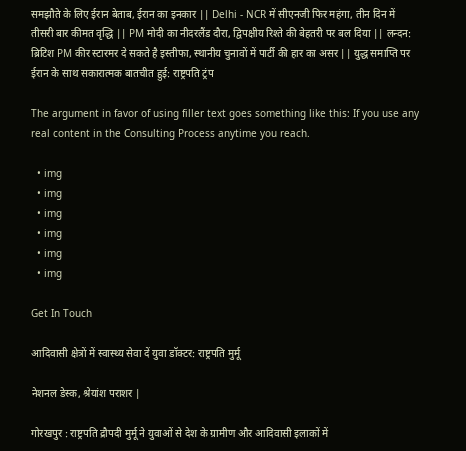समझौते के लिए ईरान बेताब, ईरान का इनकार || Delhi - NCR में सीएनजी फिर महंगा, तीन दिन में तीसरी बार कीमत वृद्धि || PM मोदी का नीदरलैंड दौरा, द्विपक्षीय रिश्ते की बेहतरी पर बल दिया || लन्दन: ब्रिटिश PM कीर स्टारमर दे सकते है इस्तीफा, स्थानीय चुनावों में पार्टी की हार का असर || युद्ध समाप्ति पर ईरान के साथ सकारात्मक बातचीत हुई: राष्ट्रपति ट्रंप

The argument in favor of using filler text goes something like this: If you use any real content in the Consulting Process anytime you reach.

  • img
  • img
  • img
  • img
  • img
  • img

Get In Touch

आदिवासी क्षेत्रों में स्वास्थ्य सेवा दें युवा डॉक्टर: राष्ट्रपति मुर्मू

नेशनल डेस्क, श्रेयांश पराशर |

गोरखपुर : राष्ट्रपति द्रौपदी मुर्मू ने युवाओं से देश के ग्रामीण और आदिवासी इलाकों में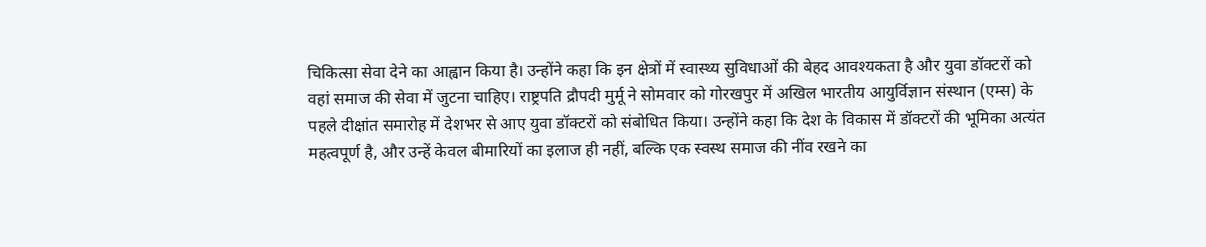चिकित्सा सेवा देने का आह्वान किया है। उन्होंने कहा कि इन क्षेत्रों में स्वास्थ्य सुविधाओं की बेहद आवश्यकता है और युवा डॉक्टरों को वहां समाज की सेवा में जुटना चाहिए। राष्ट्रपति द्रौपदी मुर्मू ने सोमवार को गोरखपुर में अखिल भारतीय आयुर्विज्ञान संस्थान (एम्स) के पहले दीक्षांत समारोह में देशभर से आए युवा डॉक्टरों को संबोधित किया। उन्होंने कहा कि देश के विकास में डॉक्टरों की भूमिका अत्यंत महत्वपूर्ण है, और उन्हें केवल बीमारियों का इलाज ही नहीं, बल्कि एक स्वस्थ समाज की नींव रखने का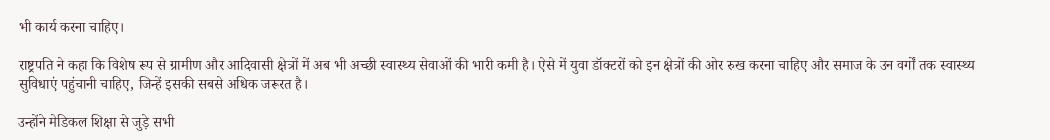भी कार्य करना चाहिए।

राष्ट्रपति ने कहा कि विशेष रूप से ग्रामीण और आदिवासी क्षेत्रों में अब भी अच्छी स्वास्थ्य सेवाओं की भारी कमी है। ऐसे में युवा डॉक्टरों को इन क्षेत्रों की ओर रुख करना चाहिए और समाज के उन वर्गों तक स्वास्थ्य सुविधाएं पहुंचानी चाहिए, जिन्हें इसकी सबसे अधिक जरूरत है।

उन्होंने मेडिकल शिक्षा से जुड़े सभी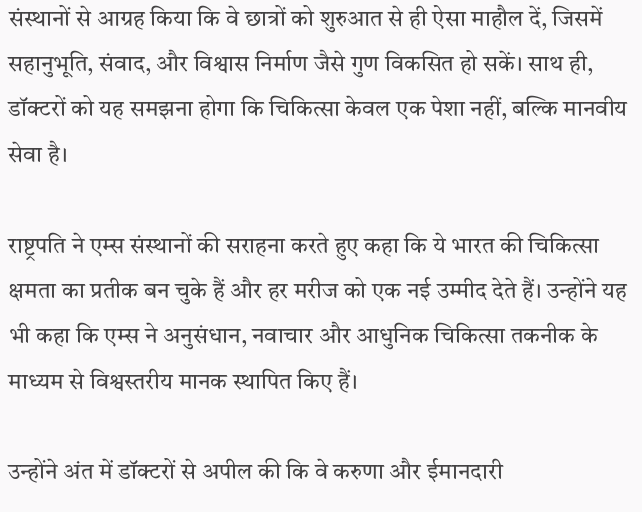संस्थानों से आग्रह किया कि वे छात्रों को शुरुआत से ही ऐसा माहौल दें, जिसमें सहानुभूति, संवाद, और विश्वास निर्माण जैसे गुण विकसित हो सकें। साथ ही, डॉक्टरों को यह समझना होगा कि चिकित्सा केवल एक पेशा नहीं, बल्कि मानवीय सेवा है।

राष्ट्रपति ने एम्स संस्थानों की सराहना करते हुए कहा कि ये भारत की चिकित्सा क्षमता का प्रतीक बन चुके हैं और हर मरीज को एक नई उम्मीद देते हैं। उन्होंने यह भी कहा कि एम्स ने अनुसंधान, नवाचार और आधुनिक चिकित्सा तकनीक के माध्यम से विश्वस्तरीय मानक स्थापित किए हैं।

उन्होंने अंत में डॉक्टरों से अपील की कि वे करुणा और ईमानदारी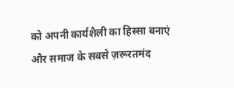को अपनी कार्यशैली का हिस्सा बनाएं और समाज के सबसे ज़रूरतमंद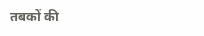तबकों की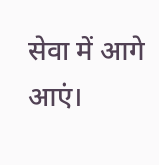सेवा में आगे आएं।